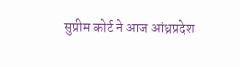सुप्रीम कोर्ट ने आज आंध्रप्रदेश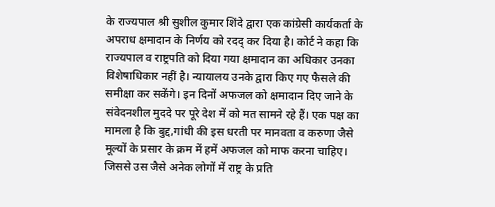के राज्यपाल श्री सुशील कुमार शिंदे द्वारा एक कांग्रेसी कार्यकर्ता के अपराध क्षमादान के निर्णय को रदद् कर दिया है। कोर्ट ने कहा कि राज्यपाल व राष्ट्रपति को दिया गया क्षमादान का अधिकार उनका विशेषाधिकार नहीं है। न्यायालय उनके द्वारा किए गए फैसले की समीक्षा कर सकेंगे। इन दिनों अफजल को क्षमादान दिए जाने के संवेदनशील मुददे पर पूरे देश में को मत सामने रहे हैं। एक पक्ष का मामला है कि बुद्द,गांधी की इस धरती पर मानवता व करुणा जैसे मूल्यों के प्रसार के क्रम में हमें अफजल को माफ करना चाहिए। जिससे उस जैसे अनेक लोगों में राष्ट्र के प्रति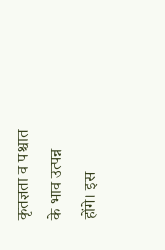कृतज्ञता व पश्चात के भाव उत्पन्न होंगे। इस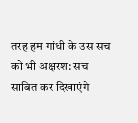तरह हम गांधी के उस सच को भी अक्षरश: सच साबित कर दिखाएंगे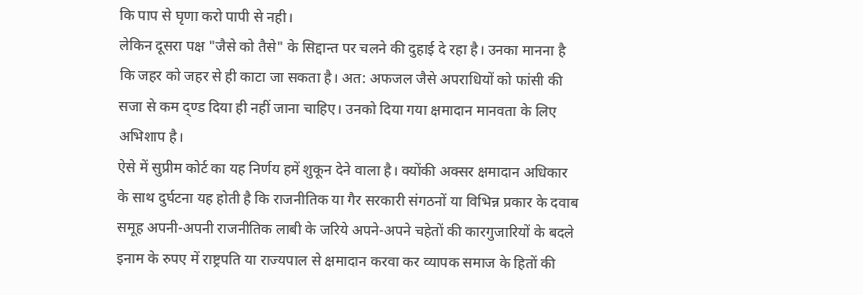कि पाप से घृणा करो पापी से नही।
लेकिन दूसरा पक्ष "जैसे को तैसे" के सिद्दान्त पर चलने की दुहाई दे रहा है। उनका मानना है कि जहर को जहर से ही काटा जा सकता है। अत: अफजल जैसे अपराधियों को फांसी की सजा से कम द्ण्ड दिया ही नहीं जाना चाहिए। उनको दिया गया क्षमादान मानवता के लिए अभिशाप है।
ऐसे में सुप्रीम कोर्ट का यह निर्णय हमें शुकून देने वाला है। क्योंकी अक्सर क्षमादान अधिकार के साथ दुर्घटना यह होती है कि राजनीतिक या गैर सरकारी संगठनों या विभिन्न प्रकार के दवाब समूह अपनी-अपनी राजनीतिक लाबी के जरिये अपने-अपने चहेतों की कारगुजारियों के बदले इनाम के रुपए में राष्ट्रपति या राज्यपाल से क्षमादान करवा कर व्यापक समाज के हितों की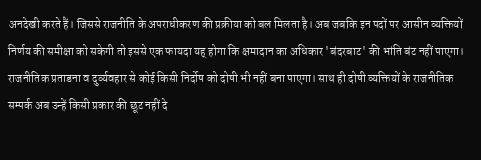अनदेखी करते हैं। जिससे राजनीति के अपराधीकरण की प्रक्रीया को बल मिलता है। अब जबकि इन पदों पर आसीन व्यक्तियों निर्णय की समीक्षा को सकेगी तो इससे एक फायदा यह् होगा कि क्षमादान का अधिकार 'बंदरबाट' की भांति बंट नहीं पाएगा। राजनीतिक प्रताडना व दुर्व्यवहार से कोई किसी निर्दोष को दोषी भी नहीं बना पाएगा। साथ ही दोषी व्यक्तियों के राजनीतिक सम्पर्क अब उन्हें किसी प्रकार की छूट नहीं दे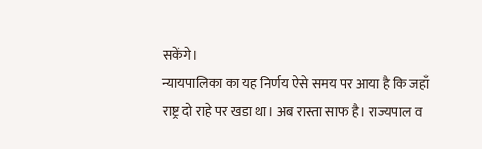सकेंगे।
न्यायपालिका का यह निर्णय ऐसे समय पर आया है कि जहाँ राष्ट्र दो राहे पर खडा था। अब रास्ता साफ है। राज्यपाल व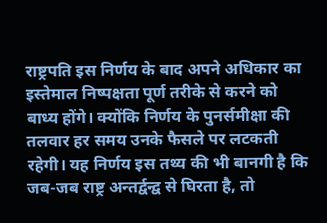राष्ट्रपति इस निर्णय के बाद अपने अधिकार का इस्तेमाल निष्पक्षता पूर्ण तरीके से करने को बाध्य होंगे। क्योंकि निर्णय के पुनर्समीक्षा की तलवार हर समय उनके फैसले पर लटकती रहेगी। यह निर्णय इस तथ्य की भी बानगी है कि जब-जब राष्ट्र अन्तर्द्वन्द्व से घिरता है, तो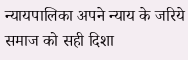न्यायपालिका अपने न्याय के जरिये समाज को सही दिशा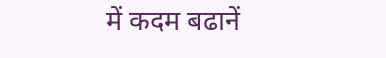में कदम बढानें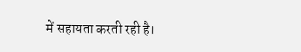में सहायता करती रही है।